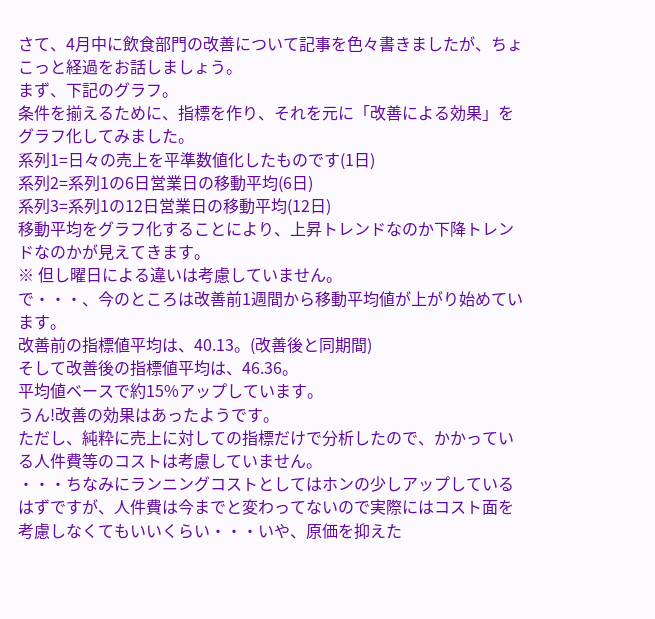さて、4月中に飲食部門の改善について記事を色々書きましたが、ちょこっと経過をお話しましょう。
まず、下記のグラフ。
条件を揃えるために、指標を作り、それを元に「改善による効果」をグラフ化してみました。
系列1=日々の売上を平準数値化したものです(1日)
系列2=系列1の6日営業日の移動平均(6日)
系列3=系列1の12日営業日の移動平均(12日)
移動平均をグラフ化することにより、上昇トレンドなのか下降トレンドなのかが見えてきます。
※ 但し曜日による違いは考慮していません。
で・・・、今のところは改善前1週間から移動平均値が上がり始めています。
改善前の指標値平均は、40.13。(改善後と同期間)
そして改善後の指標値平均は、46.36。
平均値ベースで約15%アップしています。
うん!改善の効果はあったようです。
ただし、純粋に売上に対しての指標だけで分析したので、かかっている人件費等のコストは考慮していません。
・・・ちなみにランニングコストとしてはホンの少しアップしているはずですが、人件費は今までと変わってないので実際にはコスト面を考慮しなくてもいいくらい・・・いや、原価を抑えた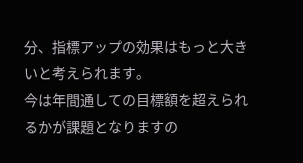分、指標アップの効果はもっと大きいと考えられます。
今は年間通しての目標額を超えられるかが課題となりますの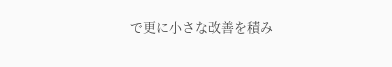で更に小さな改善を積み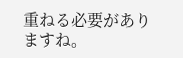重ねる必要がありますね。